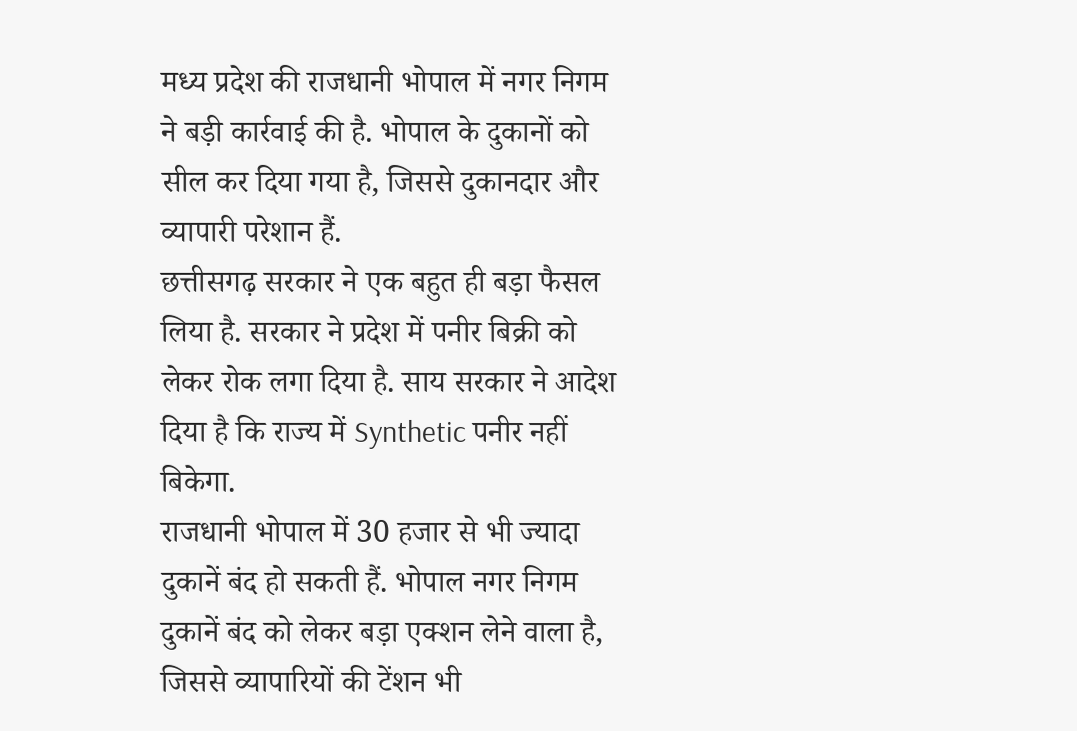मध्य प्रदेश की राजधानी भोपाल में नगर निगम ने बड़ी कार्रवाई की है. भोपाल के दुकानों को सील कर दिया गया है, जिससे दुकानदार और व्यापारी परेशान हैं.
छत्तीसगढ़ सरकार ने एक बहुत ही बड़ा फैसल लिया है. सरकार ने प्रदेश में पनीर बिक्री को लेकर रोक लगा दिया है. साय सरकार ने आदेश दिया है कि राज्य में Synthetic पनीर नहीं बिकेगा.
राजधानी भोपाल में 30 हजार से भी ज्यादा दुकानें बंद हो सकती हैं. भोपाल नगर निगम दुकानें बंद को लेकर बड़ा एक्शन लेने वाला है, जिससे व्यापारियों की टेंशन भी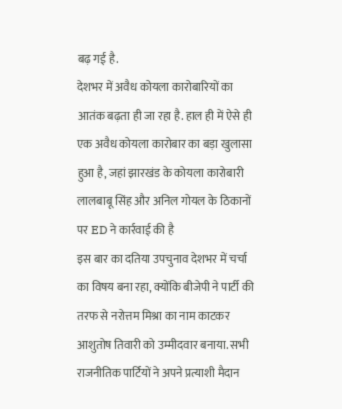बढ़ गई है.
देशभर में अवैध कोयला कारोबारियों का आतंक बढ़ता ही जा रहा है. हाल ही में ऐसे ही एक अवैध कोयला कारोबार का बड़ा खुलासा हुआ है, जहां झारखंड के कोयला कारोबारी लालबाबू सिंह और अनिल गोयल के ठिकानों पर ED ने कार्रवाई की है
इस बार का दतिया उपचुनाव देशभर में चर्चा का विषय बना रहा, क्योंकि बीजेपी ने पार्टी की तरफ से नरोत्तम मिश्रा का नाम काटकर आशुतोष तिवारी को उम्मीदवार बनाया. सभी राजनीतिक पार्टियों ने अपने प्रत्याशी मैदान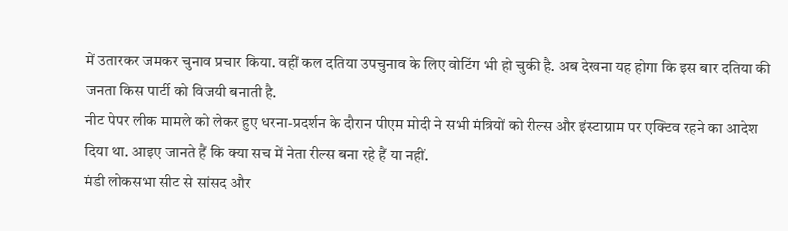में उतारकर जमकर चुनाव प्रचार किया. वहीं कल दतिया उपचुनाव के लिए वोटिंग भी हो चुकी है. अब देखना यह होगा कि इस बार दतिया की जनता किस पार्टी को विजयी बनाती है.
नीट पेपर लीक मामले को लेकर हुए धरना-प्रदर्शन के दौरान पीएम मोदी ने सभी मंत्रियों को रील्स और इंस्टाग्राम पर एक्टिव रहने का आदेश दिया था. आइए जानते हैं कि क्या सच में नेता रील्स बना रहे हैं या नहीं.
मंडी लोकसभा सीट से सांसद और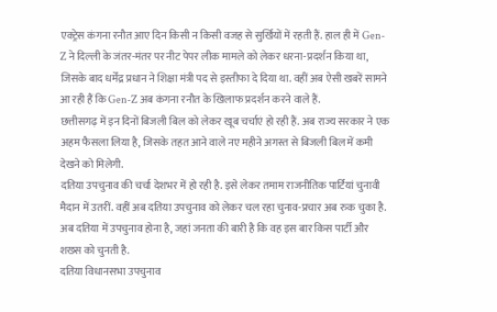एक्ट्रेस कंगना रनौत आए दिन किसी न किसी वजह से सुर्खियों में रहती हैं. हाल ही में Gen-Z ने दिल्ली के जंतर-मंतर पर नीट पेपर लीक मामले को लेकर धरना-प्रदर्शन किया था, जिसके बाद धर्मेंद्र प्रधान ने शिक्षा मंत्री पद से इस्तीफा दे दिया था. वहीं अब ऐसी खबरें सामने आ रही हैं कि Gen-Z अब कंगना रनौत के खिलाफ प्रदर्शन करने वाले हैं.
छत्तीसगढ़ में इन दिनों बिजली बिल को लेकर खूब चर्चाएं हो रही हैं. अब राज्य सरकार ने एक अहम फैसला लिया है, जिसके तहत आने वाले नए महीने अगस्त से बिजली बिल में कमी देखने को मिलेगी.
दतिया उपचुनाव की चर्चा देशभर में हो रही है. इसे लेकर तमाम राजनीतिक पार्टियां चुनावी मैदान में उतरीं. वहीं अब दतिया उपचुनाव को लेकर चल रहा चुनाव-प्रचार अब रुक चुका है. अब दतिया में उपचुनाव होना है, जहां जनता की बारी है कि वह इस बार किस पार्टी और शख्स को चुनती है.
दतिया विधानसभा उपचुनाव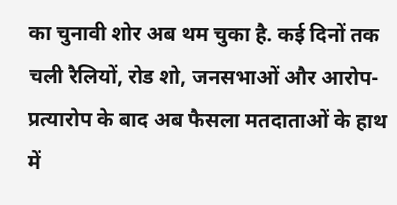का चुनावी शोर अब थम चुका है. कई दिनों तक चली रैलियों, रोड शो, जनसभाओं और आरोप-प्रत्यारोप के बाद अब फैसला मतदाताओं के हाथ में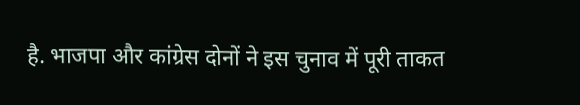है. भाजपा और कांग्रेस दोनों ने इस चुनाव में पूरी ताकत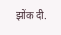झोंक दी.